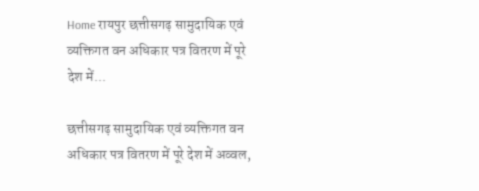Home रायपुर छत्तीसगढ़ सामुदायिक एवं व्यक्तिगत वन अधिकार पत्र वितरण में पूरे देश में...

छत्तीसगढ़ सामुदायिक एवं व्यक्तिगत वन अधिकार पत्र वितरण में पूरे देश में अव्वल,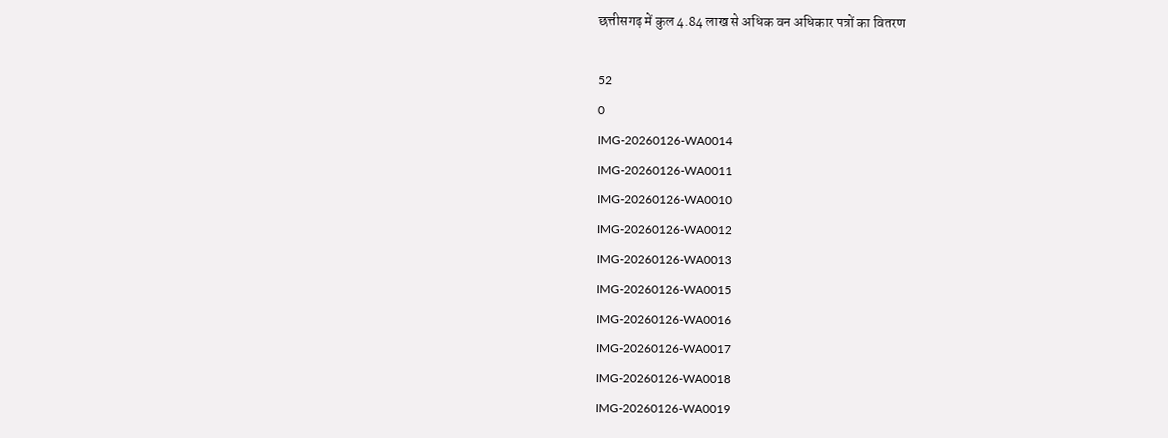छत्तीसगढ़ में कुल 4.84 लाख से अधिक वन अधिकार पत्रों का वितरण

52
0
IMG-20260126-WA0014
IMG-20260126-WA0011
IMG-20260126-WA0010
IMG-20260126-WA0012
IMG-20260126-WA0013
IMG-20260126-WA0015
IMG-20260126-WA0016
IMG-20260126-WA0017
IMG-20260126-WA0018
IMG-20260126-WA0019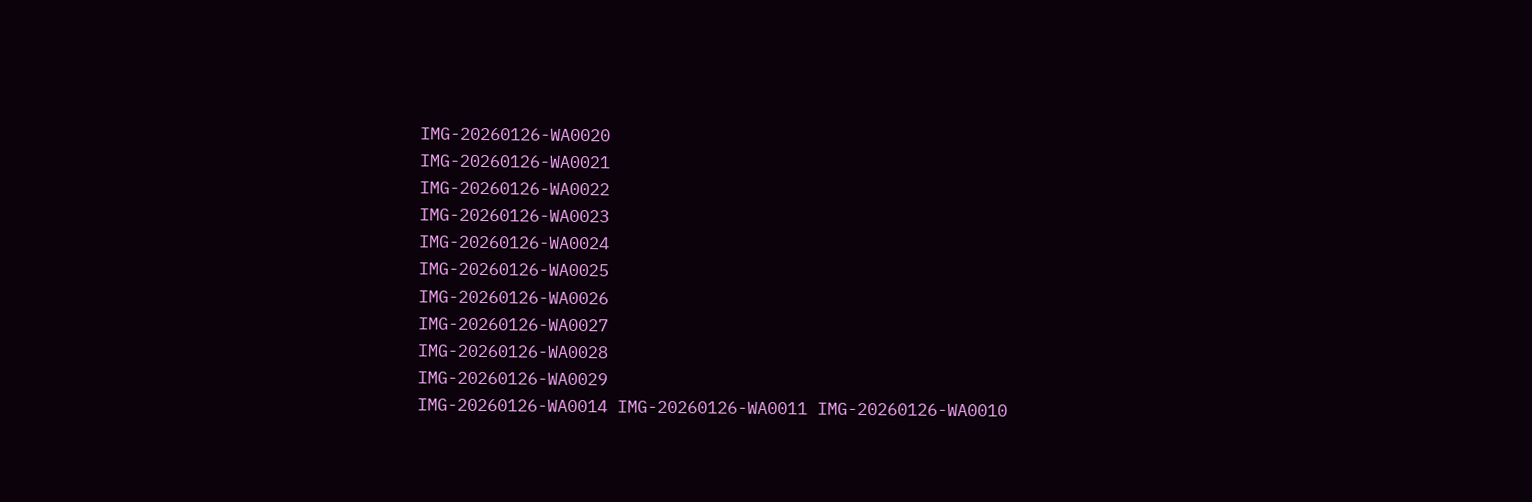IMG-20260126-WA0020
IMG-20260126-WA0021
IMG-20260126-WA0022
IMG-20260126-WA0023
IMG-20260126-WA0024
IMG-20260126-WA0025
IMG-20260126-WA0026
IMG-20260126-WA0027
IMG-20260126-WA0028
IMG-20260126-WA0029
IMG-20260126-WA0014 IMG-20260126-WA0011 IMG-20260126-WA0010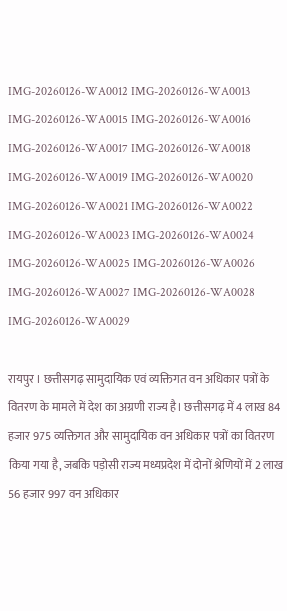IMG-20260126-WA0012 IMG-20260126-WA0013 IMG-20260126-WA0015 IMG-20260126-WA0016 IMG-20260126-WA0017 IMG-20260126-WA0018 IMG-20260126-WA0019 IMG-20260126-WA0020 IMG-20260126-WA0021 IMG-20260126-WA0022 IMG-20260126-WA0023 IMG-20260126-WA0024 IMG-20260126-WA0025 IMG-20260126-WA0026 IMG-20260126-WA0027 IMG-20260126-WA0028 IMG-20260126-WA0029

रायपुर । छत्तीसगढ़ सामुदायिक एवं व्यक्तिगत वन अधिकार पत्रों के वितरण के मामले में देश का अग्रणी राज्य है। छत्तीसगढ़ में 4 लाख 84 हजार 975 व्यक्तिगत और सामुदायिक वन अधिकार पत्रों का वितरण किया गया है, जबकि पड़ोसी राज्य मध्यप्रदेश में दोनों श्रेणियों में 2 लाख 56 हजार 997 वन अधिकार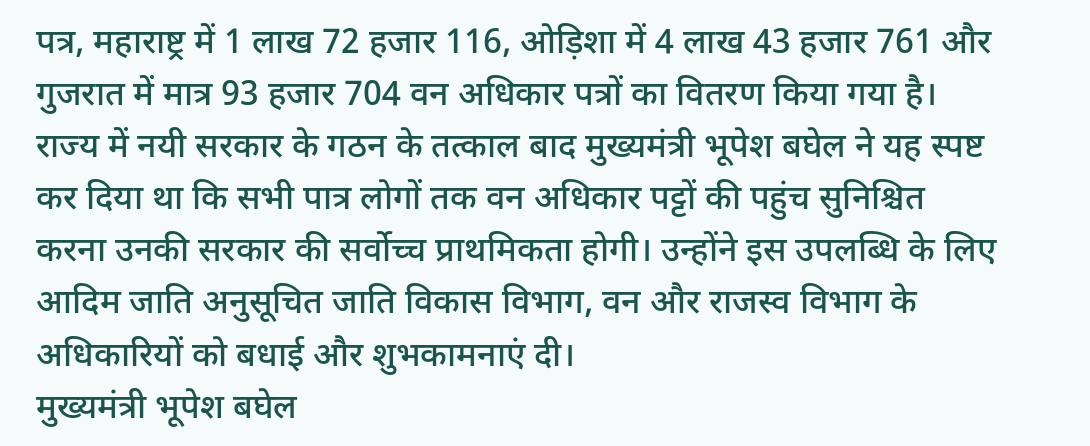पत्र, महाराष्ट्र में 1 लाख 72 हजार 116, ओड़िशा में 4 लाख 43 हजार 761 और गुजरात में मात्र 93 हजार 704 वन अधिकार पत्रों का वितरण किया गया है। राज्य में नयी सरकार के गठन के तत्काल बाद मुख्यमंत्री भूपेश बघेल ने यह स्पष्ट कर दिया था कि सभी पात्र लोगों तक वन अधिकार पट्टों की पहुंच सुनिश्चित करना उनकी सरकार की सर्वोच्च प्राथमिकता होगी। उन्होंने इस उपलब्धि के लिए आदिम जाति अनुसूचित जाति विकास विभाग, वन और राजस्व विभाग के अधिकारियों को बधाई और शुभकामनाएं दी।
मुख्यमंत्री भूपेश बघेल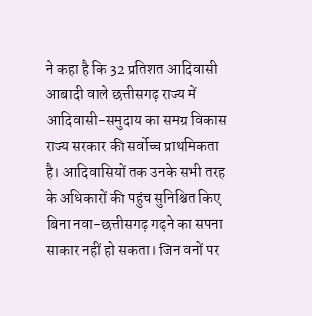ने कहा है कि 32 प्रतिशत आदिवासी आबादी वाले छत्तीसगढ़ राज्य में आदिवासी-समुदाय का समग्र विकास राज्य सरकार की सर्वोच्च प्राथमिकता है। आदिवासियों तक उनके सभी तरह के अधिकारों की पहुंच सुनिश्चित किए बिना नवा-छत्तीसगढ़ गढ़ने का सपना साकार नहीं हो सकता। जिन वनों पर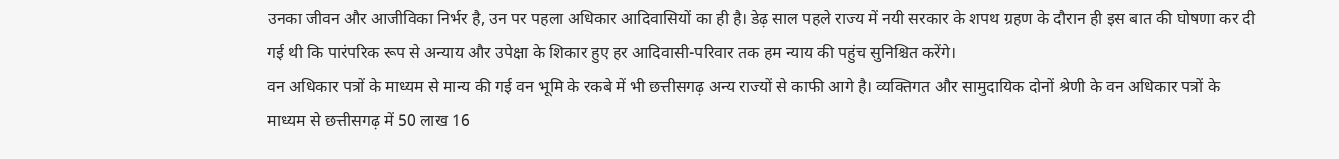उनका जीवन और आजीविका निर्भर है, उन पर पहला अधिकार आदिवासियों का ही है। डेढ़ साल पहले राज्य में नयी सरकार के शपथ ग्रहण के दौरान ही इस बात की घोषणा कर दी गई थी कि पारंपरिक रूप से अन्याय और उपेक्षा के शिकार हुए हर आदिवासी-परिवार तक हम न्याय की पहुंच सुनिश्चित करेंगे।
वन अधिकार पत्रों के माध्यम से मान्य की गई वन भूमि के रकबे में भी छत्तीसगढ़ अन्य राज्यों से काफी आगे है। व्यक्तिगत और सामुदायिक दोनों श्रेणी के वन अधिकार पत्रों के माध्यम से छत्तीसगढ़ में 50 लाख 16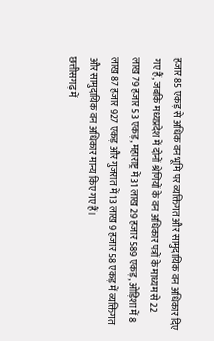हजार 85 एकड़ से अधिक वन भूमि पर व्यक्तिगत और सामुदायिक वन अधिकार दिए गए हैं, जबकि मध्यप्रदेश में दोनों श्रेणियों के वन अधिकार पत्रों के माध्यम से 22 लाख 79 हजार 53 एकड़, महाराष्ट्र में 31 लाख 29 हजार 589 एकड़, ओड़िशा में 8 लाख 87 हजार 927 एकड़ और गुजरात में 13 लाख 9 हजार 58 एकड़ में व्यक्तिगत और सामुदायिक वन अधिकार मान्य किए गए हैं।
छत्तीसगढ़ में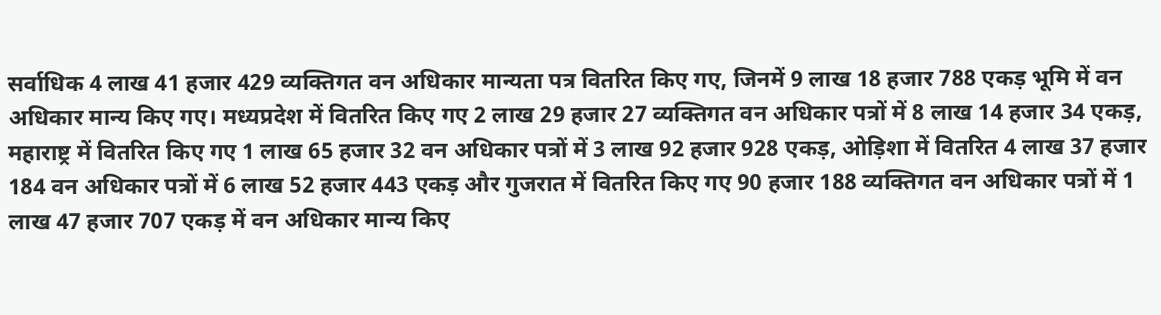सर्वाधिक 4 लाख 41 हजार 429 व्यक्तिगत वन अधिकार मान्यता पत्र वितरित किए गए, जिनमें 9 लाख 18 हजार 788 एकड़ भूमि में वन अधिकार मान्य किए गए। मध्यप्रदेश में वितरित किए गए 2 लाख 29 हजार 27 व्यक्तिगत वन अधिकार पत्रों में 8 लाख 14 हजार 34 एकड़, महाराष्ट्र में वितरित किए गए 1 लाख 65 हजार 32 वन अधिकार पत्रों में 3 लाख 92 हजार 928 एकड़, ओड़िशा में वितरित 4 लाख 37 हजार 184 वन अधिकार पत्रों में 6 लाख 52 हजार 443 एकड़ और गुजरात में वितरित किए गए 90 हजार 188 व्यक्तिगत वन अधिकार पत्रों में 1 लाख 47 हजार 707 एकड़ में वन अधिकार मान्य किए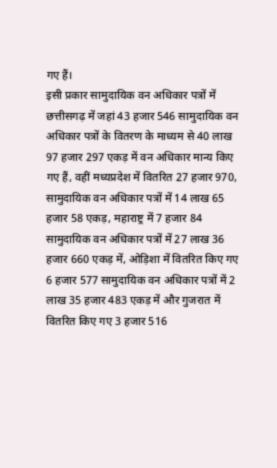गए हैं।
इसी प्रकार सामुदायिक वन अधिकार पत्रों में छत्तीसगढ़ में जहां 43 हजार 546 सामुदायिक वन अधिकार पत्रों के वितरण के माध्यम से 40 लाख 97 हजार 297 एकड़ में वन अधिकार मान्य किए गए हैं, वहीं मध्यप्रदेश में वितरित 27 हजार 970, सामुदायिक वन अधिकार पत्रों में 14 लाख 65 हजार 58 एकड़, महाराष्ट्र में 7 हजार 84 सामुदायिक वन अधिकार पत्रों में 27 लाख 36 हजार 660 एकड़ में, ओड़िशा में वितरित किए गए 6 हजार 577 सामुदायिक वन अधिकार पत्रों में 2 लाख 35 हजार 483 एकड़ में और गुजरात में वितरित किए गए 3 हजार 516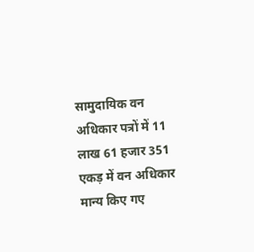सामुदायिक वन अधिकार पत्रों में 11 लाख 61 हजार 351 एकड़ में वन अधिकार मान्य किए गए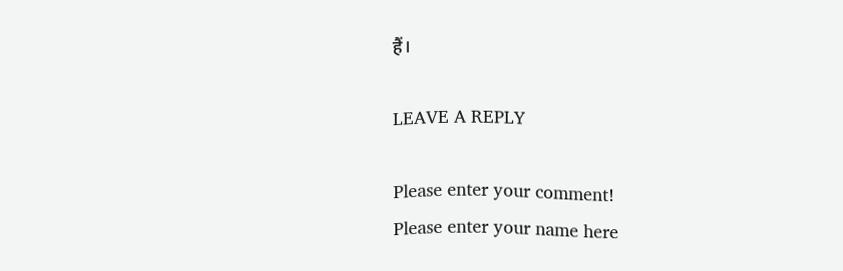हैं।

LEAVE A REPLY

Please enter your comment!
Please enter your name here